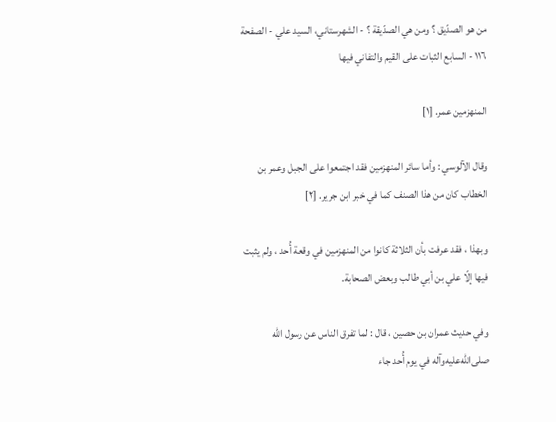من هو الصدّيق ؟ ومن هي الصدّيقة ؟ - الشهرستاني، السيد علي - الصفحة ١١٦ - السابع الثبات على القيم والتفاني فيها

المنهزمين عمر. [١]

وقال الآلوسي : وأما سائر المنهزمين فقد اجتمعوا على الجبل وعمر بن الخطاب كان من هذا الصنف كما في خبر ابن جرير. [٢]

وبهذا ، فقد عرفت بأن الثلاثة كانوا من المنهزمين في وقعة أُحد ، ولم يثبت فيها إلّا علي بن أبي طالب وبعض الصحابة.

وفي حديث عمران بن حصين ، قال : لما تفرق الناس عن رسول الله صلى‌الله‌عليه‌وآله في يوم أُحد جاء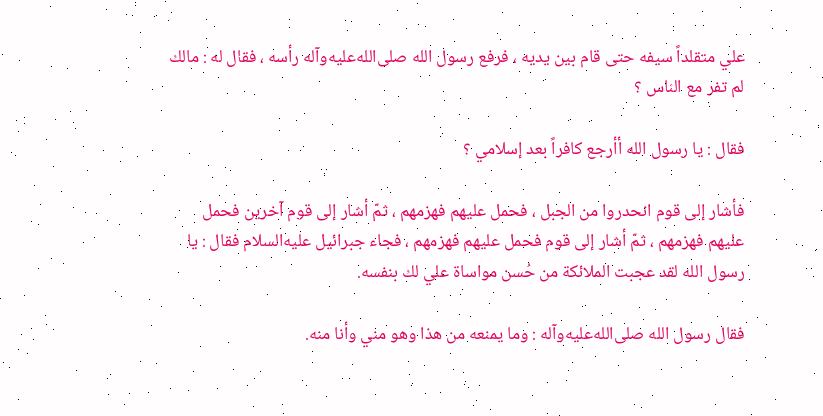علي متقلداً سيفه حتى قام بين يديه ، فرفع رسول الله صلى‌الله‌عليه‌وآله رأسه ، فقال له : مالك لم تفر مع الناس ؟

فقال : يا رسول الله أأرجع كافراً بعد إسلامي ؟

فأشار إلى قوم انحدروا من الجبل ، فحمل عليهم فهزمهم ، ثمّ أشار إلى قوم آخرين فحمل عليهم فهزمهم ، ثمّ أشار إلى قوم فحمل عليهم فهزمهم ، فجاء جبرائيل عليه‌السلام فقال : يا رسول الله لقد عجبت الملائكة من حُسن مواساة علي لك بنفسه.

فقال رسول الله صلى‌الله‌عليه‌وآله : وما يمنعه من هذا وهو مني وأنا منه.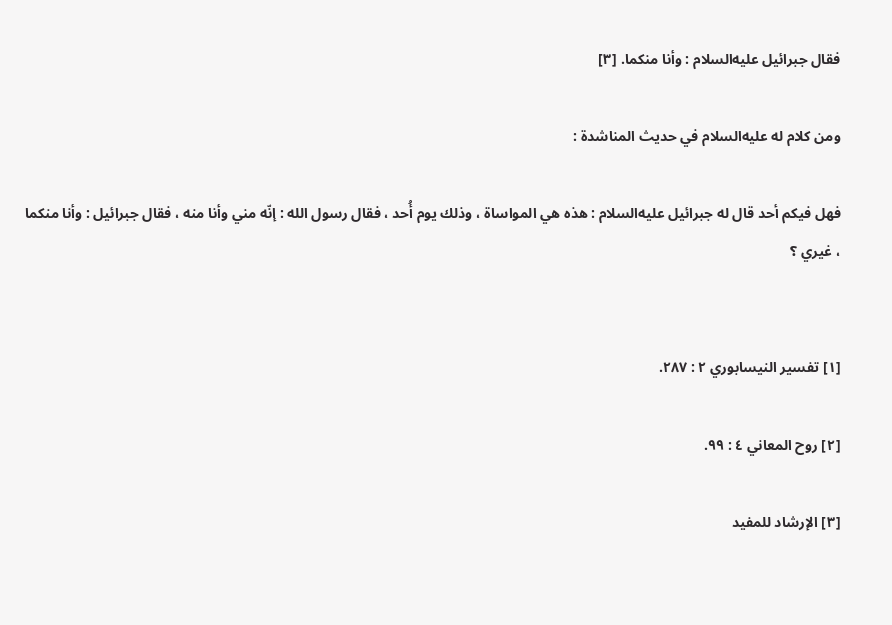فقال جبرائيل عليه‌السلام : وأنا منكما. [٣]

ومن كلام له عليه‌السلام في حديث المناشدة :

فهل فيكم أحد قال له جبرائيل عليه‌السلام : هذه هي المواساة ، وذلك يوم أُحد ، فقال رسول الله : إنّه مني وأنا منه ، فقال جبرائيل : وأنا منكما ، غيري ؟


[١] تفسير النيسابوري ٢ : ٢٨٧.

[٢] روح المعاني ٤ : ٩٩.

[٣] الإرشاد للمفيد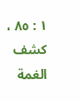١ : ٨٥ ، كشف الغمة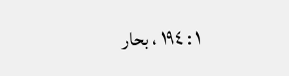١ : ١٩٤ ، بحار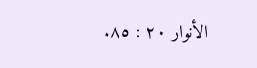الأنوار ٢٠ : ٨٥.